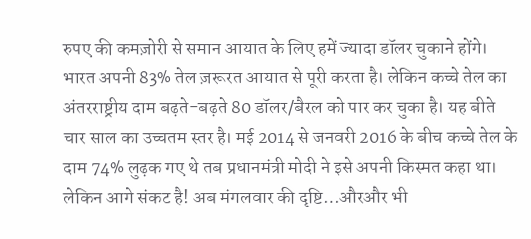रुपए की कमज़ोरी से समान आयात के लिए हमें ज्यादा डॉलर चुकाने होंगे। भारत अपनी 83% तेल ज़रूरत आयात से पूरी करता है। लेकिन कच्चे तेल का अंतरराष्ट्रीय दाम बढ़ते-बढ़ते 80 डॉलर/बैरल को पार कर चुका है। यह बीते चार साल का उच्चतम स्तर है। मई 2014 से जनवरी 2016 के बीच कच्चे तेल के दाम 74% लुढ़क गए थे तब प्रधानमंत्री मोदी ने इसे अपनी किस्मत कहा था। लेकिन आगे संकट है! अब मंगलवार की दृष्टि…औरऔर भी